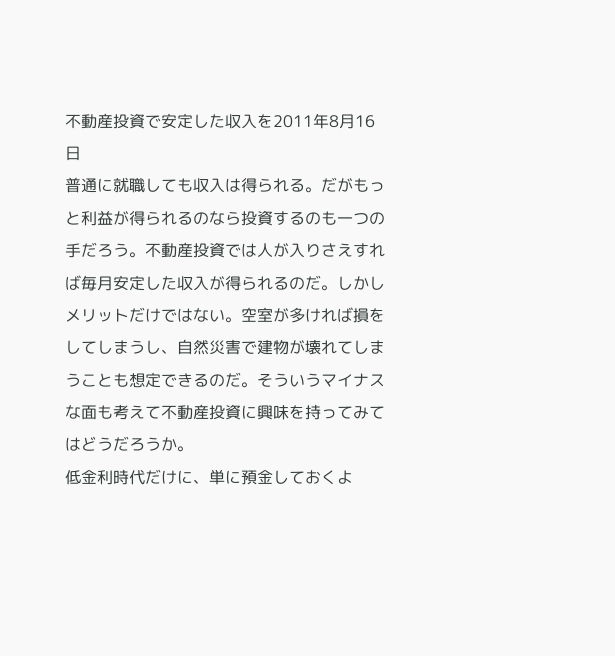不動産投資で安定した収入を2011年8月16日
普通に就職しても収入は得られる。だがもっと利益が得られるのなら投資するのも一つの手だろう。不動産投資では人が入りさえすれば毎月安定した収入が得られるのだ。しかしメリットだけではない。空室が多ければ損をしてしまうし、自然災害で建物が壊れてしまうことも想定できるのだ。そういうマイナスな面も考えて不動産投資に興味を持ってみてはどうだろうか。
低金利時代だけに、単に預金しておくよ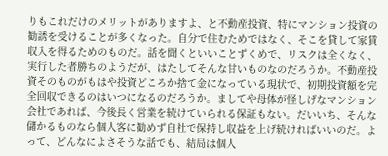りもこれだけのメリットがありますよ、と不動産投資、特にマンション投資の勧誘を受けることが多くなった。自分で住むためではなく、そこを貸して家賃収入を得るためのものだ。話を聞くといいことずくめで、リスクは全くなく、実行した者勝ちのようだが、はたしてそんな甘いものなのだろうか。不動産投資そのものがもはや投資どころか捨て金になっている現状で、初期投資額を完全回収できるのはいつになるのだろうか。ましてや母体が怪しげなマンション会社であれば、今後長く営業を続けていられる保証もない。だいいち、そんな儲かるものなら個人客に勧めず自社で保持し収益を上げ続ければいいのだ。よって、どんなによさそうな話でも、結局は個人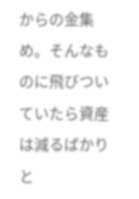からの金集め。そんなものに飛びついていたら資産は減るばかりと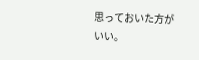思っておいた方がいい。